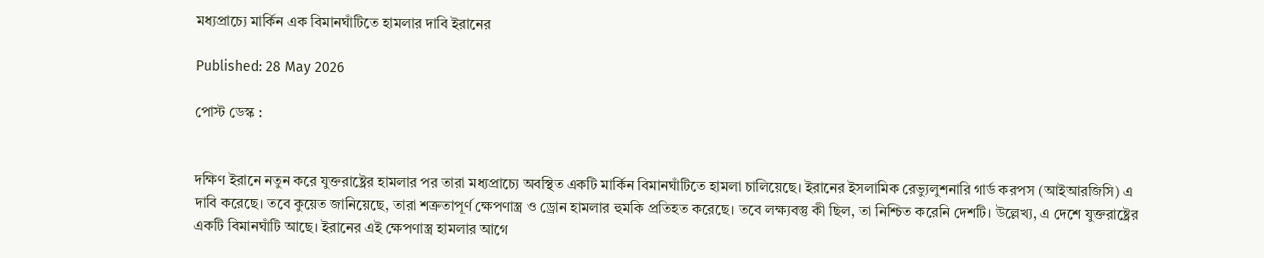মধ্যপ্রাচ্যে মার্কিন এক বিমানঘাঁটিতে হামলার দাবি ইরানের

Published: 28 May 2026

পোস্ট ডেস্ক :


দক্ষিণ ইরানে নতুন করে যুক্তরাষ্ট্রের হামলার পর তারা মধ্যপ্রাচ্যে অবস্থিত একটি মার্কিন বিমানঘাঁটিতে হামলা চালিয়েছে। ইরানের ইসলামিক রেভ্যুলুশনারি গার্ড করপস (আইআরজিসি) এ দাবি করেছে। তবে কুয়েত জানিয়েছে, তারা শত্রুতাপূর্ণ ক্ষেপণাস্ত্র ও ড্রোন হামলার হুমকি প্রতিহত করেছে। তবে লক্ষ্যবস্তু কী ছিল, তা নিশ্চিত করেনি দেশটি। উল্লেখ্য, এ দেশে যুক্তরাষ্ট্রের একটি বিমানঘাঁটি আছে। ইরানের এই ক্ষেপণাস্ত্র হামলার আগে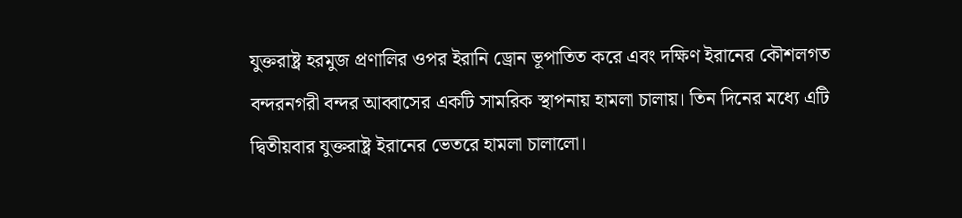যুক্তরাষ্ট্র হরমুজ প্রণালির ওপর ইরানি ড্রোন ভূপাতিত করে এবং দক্ষিণ ইরানের কৌশলগত বন্দরনগরী বন্দর আব্বাসের একটি সামরিক স্থাপনায় হামলা চালায়। তিন দিনের মধ্যে এটি দ্বিতীয়বার যুক্তরাষ্ট্র ইরানের ভেতরে হামলা চালালো।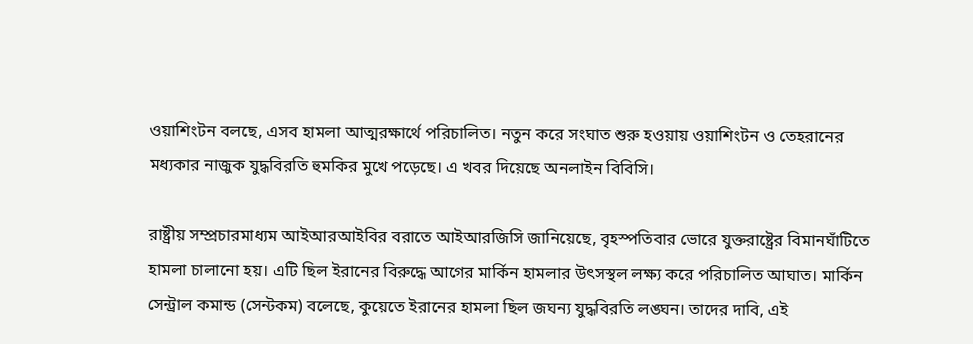ওয়াশিংটন বলছে, এসব হামলা আত্মরক্ষার্থে পরিচালিত। নতুন করে সংঘাত শুরু হওয়ায় ওয়াশিংটন ও তেহরানের মধ্যকার নাজুক যুদ্ধবিরতি হুমকির মুখে পড়েছে। এ খবর দিয়েছে অনলাইন বিবিসি।

রাষ্ট্রীয় সম্প্রচারমাধ্যম আইআরআইবির বরাতে আইআরজিসি জানিয়েছে, বৃহস্পতিবার ভোরে যুক্তরাষ্ট্রের বিমানঘাঁটিতে হামলা চালানো হয়। এটি ছিল ইরানের বিরুদ্ধে আগের মার্কিন হামলার উৎসস্থল লক্ষ্য করে পরিচালিত আঘাত। মার্কিন সেন্ট্রাল কমান্ড (সেন্টকম) বলেছে, কুয়েতে ইরানের হামলা ছিল জঘন্য যুদ্ধবিরতি লঙ্ঘন। তাদের দাবি, এই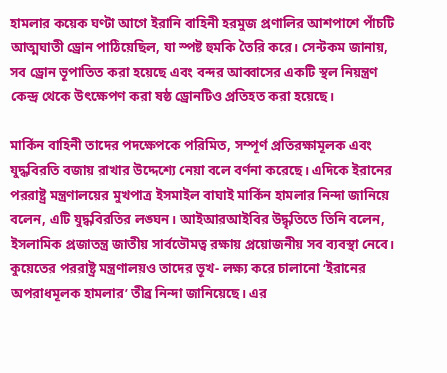হামলার কয়েক ঘণ্টা আগে ইরানি বাহিনী হরমুজ প্রণালির আশপাশে পাঁচটি আত্মঘাতী ড্রোন পাঠিয়েছিল, যা স্পষ্ট হুমকি তৈরি করে। সেন্টকম জানায়, সব ড্রোন ভূপাতিত করা হয়েছে এবং বন্দর আব্বাসের একটি স্থল নিয়ন্ত্রণ কেন্দ্র থেকে উৎক্ষেপণ করা ষষ্ঠ ড্রোনটিও প্রতিহত করা হয়েছে।

মার্কিন বাহিনী তাদের পদক্ষেপকে পরিমিত, সম্পূর্ণ প্রতিরক্ষামূলক এবং যুদ্ধবিরতি বজায় রাখার উদ্দেশ্যে নেয়া বলে বর্ণনা করেছে। এদিকে ইরানের পররাষ্ট্র মন্ত্রণালয়ের মুখপাত্র ইসমাইল বাঘাই মার্কিন হামলার নিন্দা জানিয়ে বলেন, এটি যুদ্ধবিরতির লঙ্ঘন। আইআরআইবির উদ্ধৃতিতে তিনি বলেন, ইসলামিক প্রজাতন্ত্র জাতীয় সার্বভৌমত্ব রক্ষায় প্রয়োজনীয় সব ব্যবস্থা নেবে।
কুয়েতের পররাষ্ট্র মন্ত্রণালয়ও তাদের ভূখ- লক্ষ্য করে চালানো ‘ইরানের অপরাধমূলক হামলার’ তীব্র নিন্দা জানিয়েছে। এর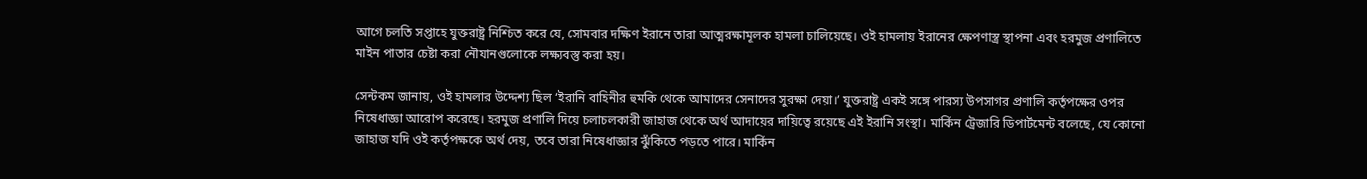আগে চলতি সপ্তাহে যুক্তরাষ্ট্র নিশ্চিত করে যে, সোমবার দক্ষিণ ইরানে তারা আত্মরক্ষামূলক হামলা চালিয়েছে। ওই হামলায় ইরানের ক্ষেপণাস্ত্র স্থাপনা এবং হরমুজ প্রণালিতে মাইন পাতার চেষ্টা করা নৌযানগুলোকে লক্ষ্যবস্তু করা হয়।

সেন্টকম জানায়, ওই হামলার উদ্দেশ্য ছিল ‘ইরানি বাহিনীর হুমকি থেকে আমাদের সেনাদের সুরক্ষা দেয়া।’ যুক্তরাষ্ট্র একই সঙ্গে পারস্য উপসাগর প্রণালি কর্তৃপক্ষের ওপর নিষেধাজ্ঞা আরোপ করেছে। হরমুজ প্রণালি দিয়ে চলাচলকারী জাহাজ থেকে অর্থ আদায়ের দায়িত্বে রয়েছে এই ইরানি সংস্থা। মার্কিন ট্রেজারি ডিপার্টমেন্ট বলেছে, যে কোনো জাহাজ যদি ওই কর্তৃপক্ষকে অর্থ দেয়, তবে তারা নিষেধাজ্ঞার ঝুঁকিতে পড়তে পারে। মার্কিন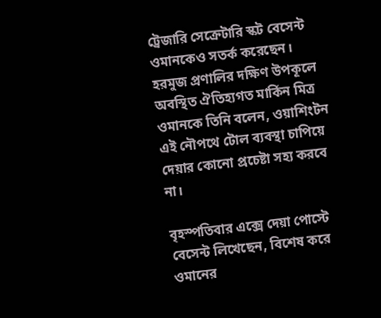ট্রেজারি সেক্রেটারি স্কট বেসেন্ট ওমানকেও সতর্ক করেছেন। হরমুজ প্রণালির দক্ষিণ উপকূলে অবস্থিত ঐতিহ্যগত মার্কিন মিত্র ওমানকে তিনি বলেন, ওয়াশিংটন এই নৌপথে টোল ব্যবস্থা চাপিয়ে দেয়ার কোনো প্রচেষ্টা সহ্য করবে না।

বৃহস্পতিবার এক্সে দেয়া পোস্টে বেসেন্ট লিখেছেন, বিশেষ করে ওমানের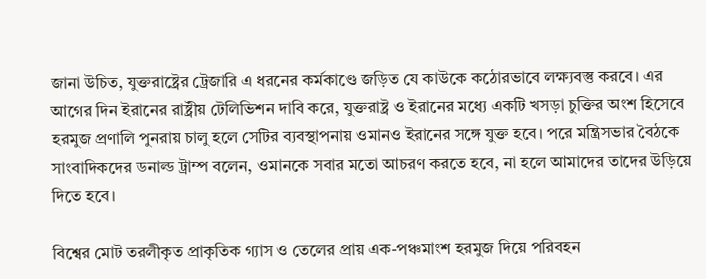জানা উচিত, যুক্তরাষ্ট্রের ট্রেজারি এ ধরনের কর্মকাণ্ডে জড়িত যে কাউকে কঠোরভাবে লক্ষ্যবস্তু করবে। এর আগের দিন ইরানের রাষ্ট্রীয় টেলিভিশন দাবি করে, যুক্তরাষ্ট্র ও ইরানের মধ্যে একটি খসড়া চুক্তির অংশ হিসেবে হরমুজ প্রণালি পুনরায় চালু হলে সেটির ব্যবস্থাপনায় ওমানও ইরানের সঙ্গে যুক্ত হবে। পরে মন্ত্রিসভার বৈঠকে সাংবাদিকদের ডনাল্ড ট্রাম্প বলেন, ওমানকে সবার মতো আচরণ করতে হবে, না হলে আমাদের তাদের উড়িয়ে দিতে হবে।

বিশ্বের মোট তরলীকৃত প্রাকৃতিক গ্যাস ও তেলের প্রায় এক-পঞ্চমাংশ হরমুজ দিয়ে পরিবহন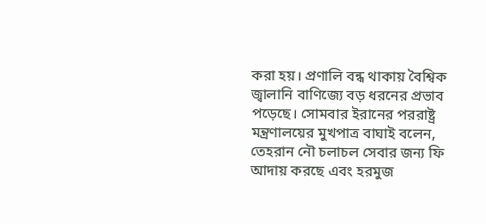করা হয়। প্রণালি বন্ধ থাকায় বৈশ্বিক জ্বালানি বাণিজ্যে বড় ধরনের প্রভাব পড়েছে। সোমবার ইরানের পররাষ্ট্র মন্ত্রণালয়ের মুখপাত্র বাঘাই বলেন, তেহরান নৌ চলাচল সেবার জন্য ফি আদায় করছে এবং হরমুজ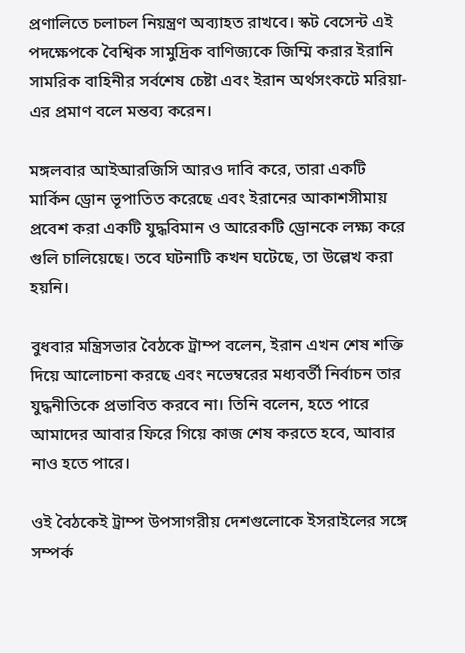প্রণালিতে চলাচল নিয়ন্ত্রণ অব্যাহত রাখবে। স্কট বেসেন্ট এই পদক্ষেপকে বৈশ্বিক সামুদ্রিক বাণিজ্যকে জিম্মি করার ইরানি সামরিক বাহিনীর সর্বশেষ চেষ্টা এবং ইরান অর্থসংকটে মরিয়া- এর প্রমাণ বলে মন্তব্য করেন।

মঙ্গলবার আইআরজিসি আরও দাবি করে, তারা একটি মার্কিন ড্রোন ভূপাতিত করেছে এবং ইরানের আকাশসীমায় প্রবেশ করা একটি যুদ্ধবিমান ও আরেকটি ড্রোনকে লক্ষ্য করে গুলি চালিয়েছে। তবে ঘটনাটি কখন ঘটেছে, তা উল্লেখ করা হয়নি।

বুধবার মন্ত্রিসভার বৈঠকে ট্রাম্প বলেন, ইরান এখন শেষ শক্তি দিয়ে আলোচনা করছে এবং নভেম্বরের মধ্যবর্তী নির্বাচন তার যুদ্ধনীতিকে প্রভাবিত করবে না। তিনি বলেন, হতে পারে আমাদের আবার ফিরে গিয়ে কাজ শেষ করতে হবে, আবার নাও হতে পারে।

ওই বৈঠকেই ট্রাম্প উপসাগরীয় দেশগুলোকে ইসরাইলের সঙ্গে সম্পর্ক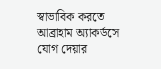স্বাভাবিক করতে আব্রাহাম অ্যাকর্ডসে যোগ দেয়ার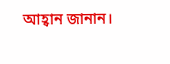আহ্বান জানান।